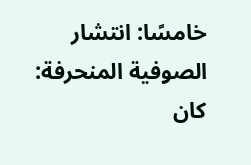خامسًا: انتشار الصوفية المنحرفة: كان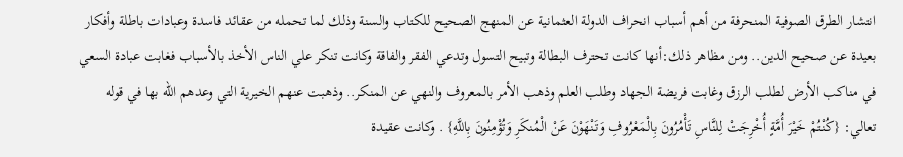انتشار الطرق الصوفية المنحرفة من أهم أسباب انحراف الدولة العثمانية عن المنهج الصحيح للكتاب والسنة وذلك لما تحمله من عقائد فاسدة وعبادات باطلة وأفكار بعيدة عن صحيح الدين.. ومن مظاهر ذلك:أنها كانت تحترف البطالة وتبيح التسول وتدعي الفقر والفاقة وكانت تنكر علي الناس الأخذ بالأسباب فغابت عبادة السعي في مناكب الأرض لطلب الرزق وغابت فريضة الجهاد وطلب العلم وذهب الأمر بالمعروف والنهي عن المنكر.. وذهبت عنهم الخيرية التي وعدهم الله بها في قوله تعالي: {كُنْتُمْ خَيْرَ أُمَّةٍ أُخْرِجَتْ لِلنَّاسِ تَأْمُرُونَ بِالْمَعْرُوفِ وَتَنْهَوْنَ عَنْ الْمُنكَرِ وَتُؤْمِنُونَ بِاللَّهِ} . وكانت عقيدة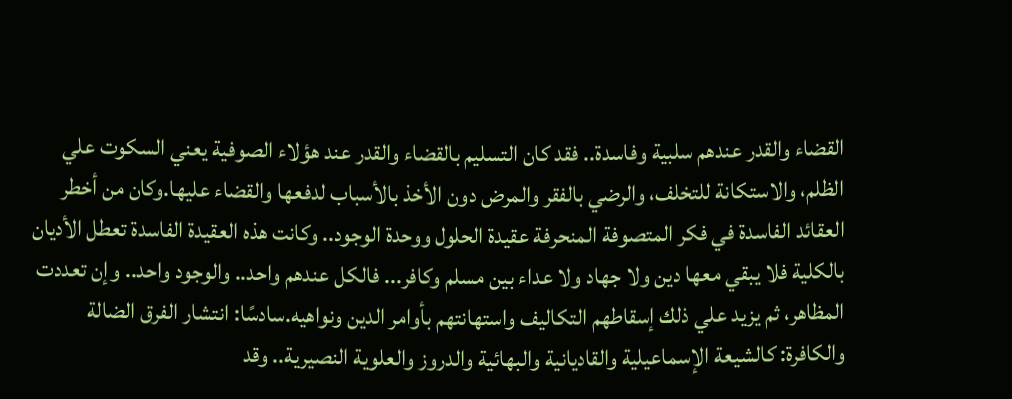القضاء والقدر عندهم سلبية وفاسدة.. فقد كان التسليم بالقضاء والقدر عند هؤلاء الصوفية يعني السكوت علي الظلم، والاستكانة للتخلف، والرضي بالفقر والمرض دون الأخذ بالأسباب لدفعها والقضاء عليها.وكان من أخطر العقائد الفاسدة في فكر المتصوفة المنحرفة عقيدة الحلول ووحدة الوجود.. وكانت هذه العقيدة الفاسدة تعطل الأديان بالكلية فلا يبقي معها دين ولا جهاد ولا عداء بين مسلم وكافر... فالكل عندهم واحد.. والوجود واحد.. وإن تعددت المظاهر، ثم يزيد علي ذلك إسقاطهم التكاليف واستهانتهم بأوامر الدين ونواهيه.سادسًا: انتشار الفرق الضالة والكافرة: كالشيعة الإسماعيلية والقاديانية والبهائية والدروز والعلوية النصيرية.. وقد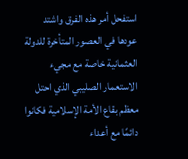استفحل أمر هذه الفرق واشتد عودها في العصور المتأخرة للدولة العثمانية خاصة مع مجيء الاستعمار الصليبي الذي احتل معظم بقاع الأمة الإسلامية فكانوا دائمًا مع أعداء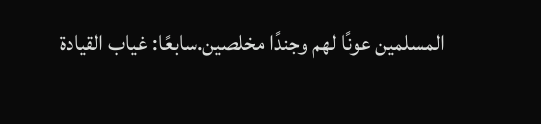المسلمين عونًا لهم وجندًا مخلصين.سابعًا: غياب القيادة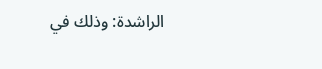الراشدة: وذلك في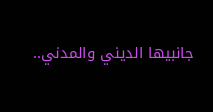جانبيها الديني والمدني..